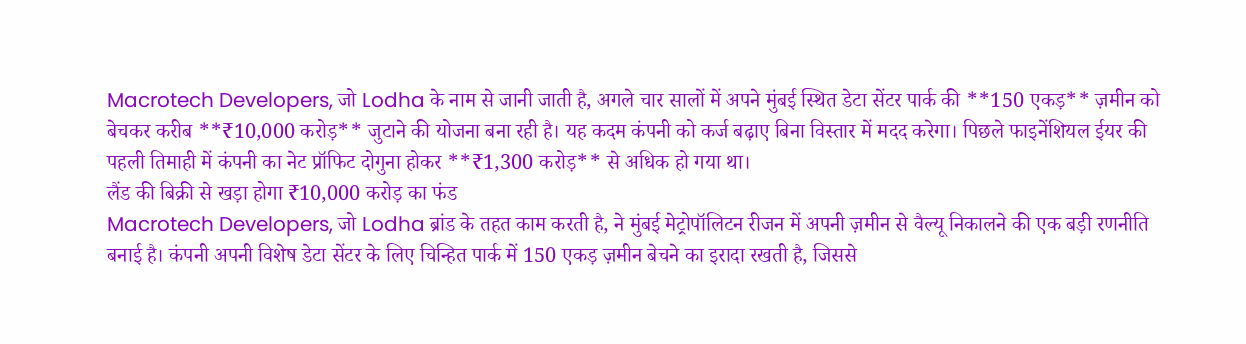Macrotech Developers, जो Lodha के नाम से जानी जाती है, अगले चार सालों में अपने मुंबई स्थित डेटा सेंटर पार्क की **150 एकड़** ज़मीन को बेचकर करीब **₹10,000 करोड़** जुटाने की योजना बना रही है। यह कदम कंपनी को कर्ज बढ़ाए बिना विस्तार में मदद करेगा। पिछले फाइनेंशियल ईयर की पहली तिमाही में कंपनी का नेट प्रॉफिट दोगुना होकर **₹1,300 करोड़** से अधिक हो गया था।
लैंड की बिक्री से खड़ा होगा ₹10,000 करोड़ का फंड
Macrotech Developers, जो Lodha ब्रांड के तहत काम करती है, ने मुंबई मेट्रोपॉलिटन रीजन में अपनी ज़मीन से वैल्यू निकालने की एक बड़ी रणनीति बनाई है। कंपनी अपनी विशेष डेटा सेंटर के लिए चिन्हित पार्क में 150 एकड़ ज़मीन बेचने का इरादा रखती है, जिससे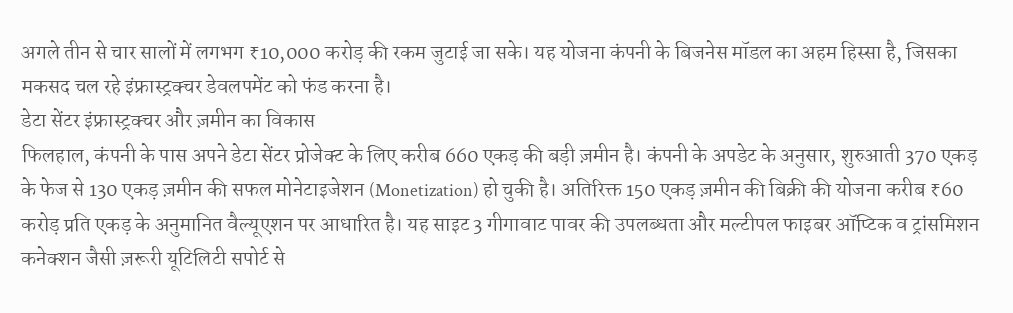अगले तीन से चार सालों में लगभग ₹10,000 करोड़ की रकम जुटाई जा सके। यह योजना कंपनी के बिजनेस मॉडल का अहम हिस्सा है, जिसका मकसद चल रहे इंफ्रास्ट्रक्चर डेवलपमेंट को फंड करना है।
डेटा सेंटर इंफ्रास्ट्रक्चर और ज़मीन का विकास
फिलहाल, कंपनी के पास अपने डेटा सेंटर प्रोजेक्ट के लिए करीब 660 एकड़ की बड़ी ज़मीन है। कंपनी के अपडेट के अनुसार, शुरुआती 370 एकड़ के फेज से 130 एकड़ ज़मीन की सफल मोनेटाइजेशन (Monetization) हो चुकी है। अतिरिक्त 150 एकड़ ज़मीन की बिक्री की योजना करीब ₹60 करोड़ प्रति एकड़ के अनुमानित वैल्यूएशन पर आधारित है। यह साइट 3 गीगावाट पावर की उपलब्धता और मल्टीपल फाइबर ऑप्टिक व ट्रांसमिशन कनेक्शन जैसी ज़रूरी यूटिलिटी सपोर्ट से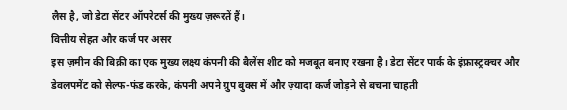लैस है, जो डेटा सेंटर ऑपरेटर्स की मुख्य ज़रूरतें हैं।
वित्तीय सेहत और कर्ज पर असर
इस ज़मीन की बिक्री का एक मुख्य लक्ष्य कंपनी की बैलेंस शीट को मजबूत बनाए रखना है। डेटा सेंटर पार्क के इंफ्रास्ट्रक्चर और डेवलपमेंट को सेल्फ-फंड करके, कंपनी अपने ग्रुप बुक्स में और ज़्यादा कर्ज जोड़ने से बचना चाहती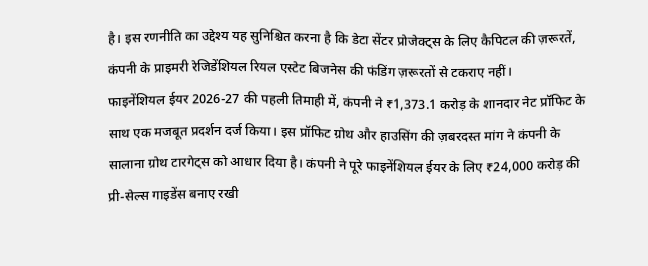है। इस रणनीति का उद्देश्य यह सुनिश्चित करना है कि डेटा सेंटर प्रोजेक्ट्स के लिए कैपिटल की ज़रूरतें, कंपनी के प्राइमरी रेजिडेंशियल रियल एस्टेट बिजनेस की फंडिंग ज़रूरतों से टकराए नहीं।
फाइनेंशियल ईयर 2026-27 की पहली तिमाही में, कंपनी ने ₹1,373.1 करोड़ के शानदार नेट प्रॉफिट के साथ एक मजबूत प्रदर्शन दर्ज किया। इस प्रॉफिट ग्रोथ और हाउसिंग की ज़बरदस्त मांग ने कंपनी के सालाना ग्रोथ टारगेट्स को आधार दिया है। कंपनी ने पूरे फाइनेंशियल ईयर के लिए ₹24,000 करोड़ की प्री-सेल्स गाइडेंस बनाए रखी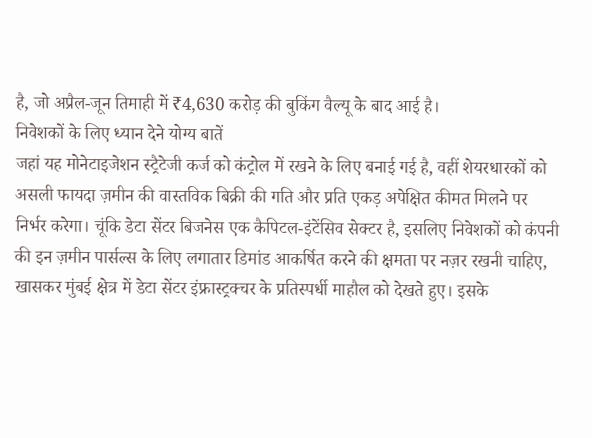है, जो अप्रैल-जून तिमाही में ₹4,630 करोड़ की बुकिंग वैल्यू के बाद आई है।
निवेशकों के लिए ध्यान देने योग्य बातें
जहां यह मोनेटाइजेशन स्ट्रैटेजी कर्ज को कंट्रोल में रखने के लिए बनाई गई है, वहीं शेयरधारकों को असली फायदा ज़मीन की वास्तविक बिक्री की गति और प्रति एकड़ अपेक्षित कीमत मिलने पर निर्भर करेगा। चूंकि डेटा सेंटर बिजनेस एक कैपिटल-इंटेंसिव सेक्टर है, इसलिए निवेशकों को कंपनी की इन ज़मीन पार्सल्स के लिए लगातार डिमांड आकर्षित करने की क्षमता पर नज़र रखनी चाहिए, खासकर मुंबई क्षेत्र में डेटा सेंटर इंफ्रास्ट्रक्चर के प्रतिस्पर्धी माहौल को देखते हुए। इसके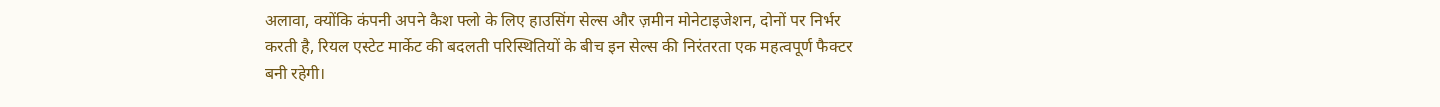अलावा, क्योंकि कंपनी अपने कैश फ्लो के लिए हाउसिंग सेल्स और ज़मीन मोनेटाइजेशन, दोनों पर निर्भर करती है, रियल एस्टेट मार्केट की बदलती परिस्थितियों के बीच इन सेल्स की निरंतरता एक महत्वपूर्ण फैक्टर बनी रहेगी।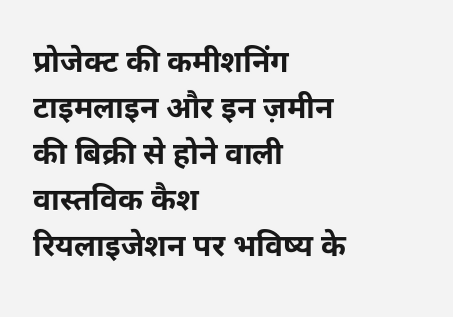प्रोजेक्ट की कमीशनिंग टाइमलाइन और इन ज़मीन की बिक्री से होने वाली वास्तविक कैश रियलाइजेशन पर भविष्य के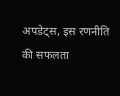अपडेट्स, इस रणनीति की सफलता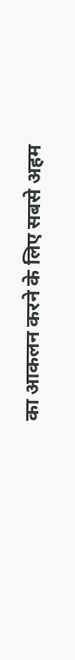का आकलन करने के लिए सबसे अहम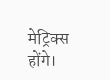मेट्रिक्स होंगे।